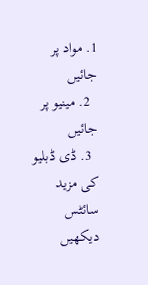1. مواد پر جائیں
  2. مینیو پر جائیں
  3. ڈی ڈبلیو کی مزید سائٹس دیکھیں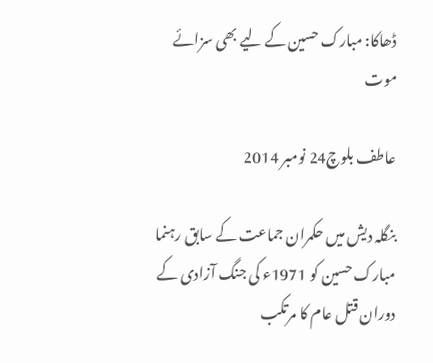ڈھاکا: مبارک حسین کے لیے بھی سزائے موت

عاطف بلوچ24 نومبر 2014

بنگلہ دیش میں حکمران جماعت کے سابق رہنما مبارک حسین کو 1971ء کی جنگ آزادی کے دوران قتل عام کا مرتکب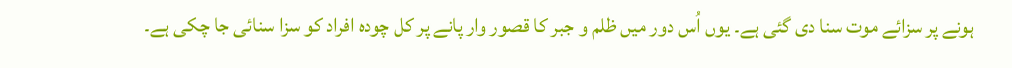ہونے پر سزائے موت سنا دی گئی ہے۔ یوں اُس دور میں ظلم و جبر کا قصور وار پانے پر کل چودہ افراد کو سزا سنائی جا چکی ہے۔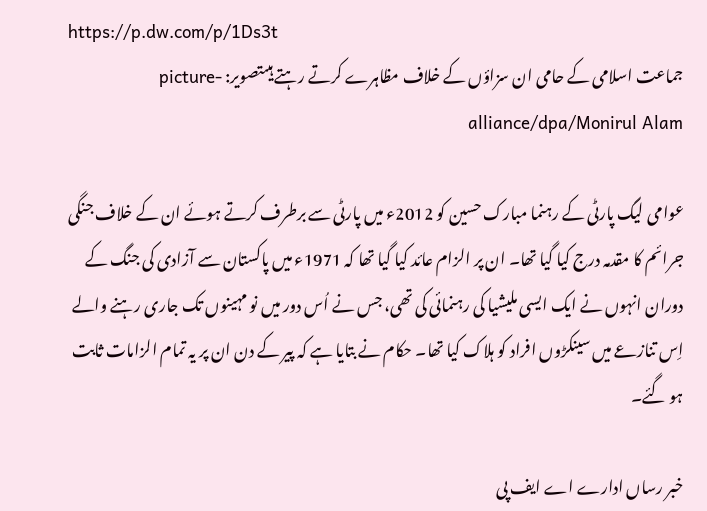https://p.dw.com/p/1Ds3t
جماعت اسلامی کے حامی ان سزاؤں کے خلاف مظاہرے کرتے رہتے ہیںتصویر: picture-alliance/dpa/Monirul Alam

عوامی لیگ پارٹی کے رہنما مبارک حسین کو 2012ء میں پارٹی سے برطرف کرتے ہوئے ان کے خلاف جنگی جرائم کا مقدمہ درج کیا گیا تھا۔ ان پر الزام عائد کیا گیا تھا کہ 1971ء میں پاکستان سے آزادی کی جنگ کے دوران انہوں نے ایک ایسی ملیشیا کی رہنمائی کی تھی، جس نے اُس دور میں نو مہینوں تک جاری رہنے والے اِس تنازعے میں سینکڑوں افراد کو ہلاک کیا تھا۔ حکام نے بتایا ہے کہ پیر کے دن ان پر یہ تمام الزامات ثابت ہو گئے۔

خبر رساں ادارے اے ایف پی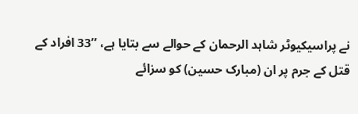نے پراسیکیوٹر شاہد الرحمان کے حوالے سے بتایا ہے، ’’33 افراد کے قتل کے جرم پر ان (مبارک حسین) کو سزائے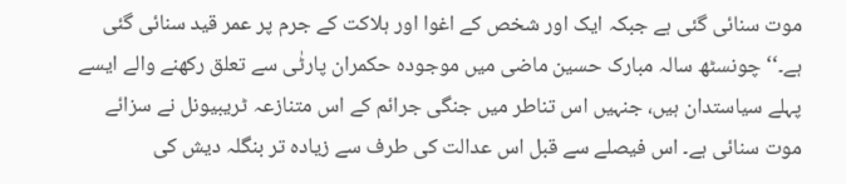موت سنائی گئی ہے جبکہ ایک اور شخص کے اغوا اور ہلاکت کے جرم پر عمر قید سنائی گئی ہے۔‘‘ چونسٹھ سالہ مبارک حسین ماضی میں موجودہ حکمران پارٹٰی سے تعلق رکھنے والے ایسے پہلے سیاستدان ہیں، جنہیں اس تناطر میں جنگی جرائم کے اس متنازعہ ٹریبیونل نے سزائے موت سنائی ہے۔ اس فیصلے سے قبل اس عدالت کی طرف سے زیادہ تر بنگلہ دیش کی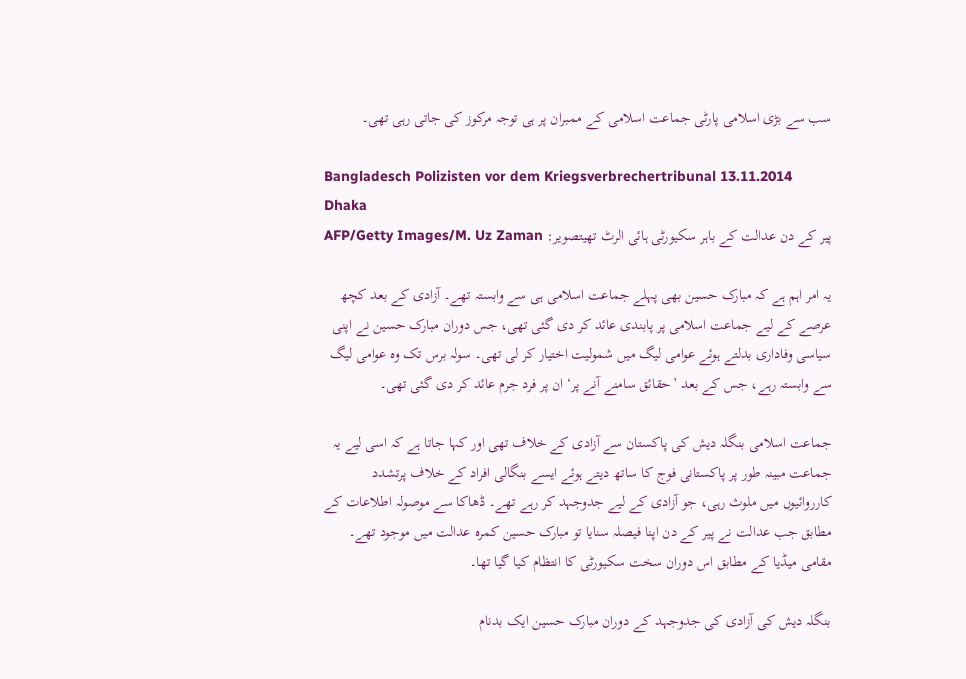سب سے بڑی اسلامی پارٹی جماعت اسلامی کے ممبران پر ہی توجہ مرکوز کی جاتی رہی تھی۔

Bangladesch Polizisten vor dem Kriegsverbrechertribunal 13.11.2014 Dhaka
پیر کے دن عدالت کے باہر سکیورٹی ہائی الرٹ تھیتصویر: AFP/Getty Images/M. Uz Zaman

یہ امر اہم ہے کہ مبارک حسین بھی پہلے جماعت اسلامی ہی سے وابستہ تھے۔ آزادی کے بعد کچھ عرصے کے لیے جماعت اسلامی پر پابندی عائد کر دی گئی تھی، جس دوران مبارک حسین نے اپنی سیاسی وفاداری بدلتے ہوئے عوامی لیگ میں شمولیت اختیار کر لی تھی۔ سولہ برس تک وہ عوامی لیگ سے وابستہ رہے، جس کے بعد ’حقائق سامنے آنے پر‘ ان پر فرد جرم عائد کر دی گئی تھی۔

جماعت اسلامی بنگلہ دیش کی پاکستان سے آزادی کے خلاف تھی اور کہا جاتا ہے کہ اسی لیے یہ جماعت مبینہ طور پر پاکستانی فوج کا ساتھ دیتے ہوئے ایسے بنگالی افراد کے خلاف پرتشدد کارروائیوں میں ملوث رہی، جو آزادی کے لیے جدوجہد کر رہے تھے۔ ڈھاکا سے موصولہ اطلاعات کے مطابق جب عدالت نے پیر کے دن اپنا فیصلہ سنایا تو مبارک حسین کمرہ عدالت میں موجود تھے۔ مقامی میڈیا کے مطابق اس دوران سخت سکیورٹی کا انتظام کیا گیا تھا۔

بنگلہ دیش کی آزادی کی جدوجہد کے دوران مبارک حسین ایک بدنام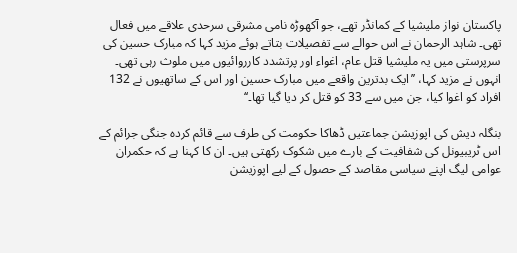پاکستان نواز ملیشیا کے کمانڈر تھے، جو آکھوڑہ نامی مشرقی سرحدی علاقے میں فعال تھی۔ شاہد الرحمان نے اس حوالے سے تفصیلات بتاتے ہوئے مزید کہا کہ مبارک حسین کی سرپرستی میں یہ ملیشیا قتل عام، اغواء اور پرتشدد کارروائیوں میں ملوث رہی تھی۔ انہوں نے مزید کہا، ’’ایک بدترین واقعے میں مبارک حسین اور اس کے ساتھیوں نے 132 افراد کو اغوا کیا، جن میں سے 33 کو قتل کر دیا گیا تھا۔‘‘

بنگلہ دیش کی اپوزیشن جماعتیں ڈھاکا حکومت کی طرف سے قائم کردہ جنگی جرائم کے اس ٹریبیونل کی شفافیت کے بارے میں شکوک رکھتی ہیں۔ ان کا کہنا ہے کہ حکمران عوامی لیگ اپنے سیاسی مقاصد کے حصول کے لیے اپوزیشن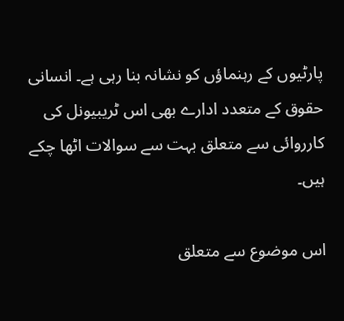پارٹیوں کے رہنماؤں کو نشانہ بنا رہی ہے۔ انسانی حقوق کے متعدد ادارے بھی اس ٹریبیونل کی کارروائی سے متعلق بہت سے سوالات اٹھا چکے ہیں۔

اس موضوع سے متعلق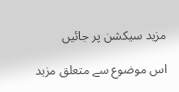مزید سیکشن پر جائیں

اس موضوع سے متعلق مزید